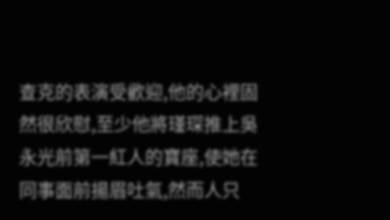查克的表演受歡迎,他的心裡固然很欣慰,至少他將瑾琛推上吳永光前第一紅人的寶座,使她在同事面前揚眉吐氣,然而人只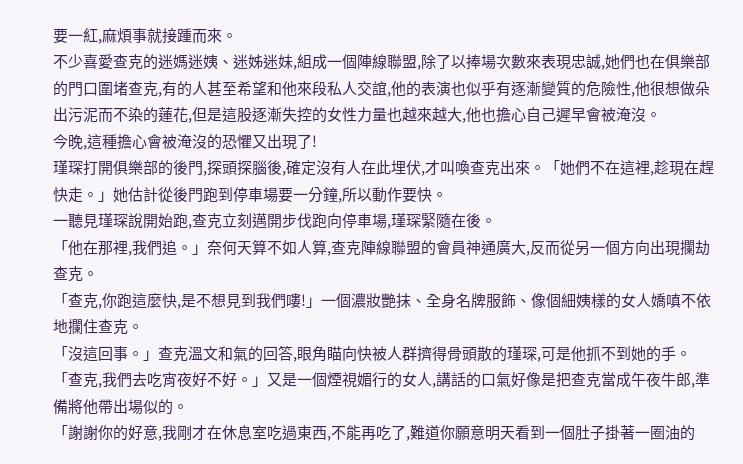要一紅,麻煩事就接踵而來。
不少喜愛查克的迷媽迷姨、迷姊迷妹,組成一個陣線聯盟,除了以捧場次數來表現忠誠,她們也在俱樂部的門口圍堵查克,有的人甚至希望和他來段私人交誼,他的表演也似乎有逐漸變質的危險性,他很想做朵出污泥而不染的蓮花,但是這股逐漸失控的女性力量也越來越大,他也擔心自己遲早會被淹沒。
今晚,這種擔心會被淹沒的恐懼又出現了!
瑾琛打開俱樂部的後門,探頭探腦後,確定沒有人在此埋伏,才叫喚查克出來。「她們不在這裡,趁現在趕快走。」她估計從後門跑到停車場要一分鐘,所以動作要快。
一聽見瑾琛說開始跑,查克立刻邁開步伐跑向停車場,瑾琛緊隨在後。
「他在那裡,我們追。」奈何天算不如人算,查克陣線聯盟的會員神通廣大,反而從另一個方向出現攔劫查克。
「查克,你跑這麼快,是不想見到我們嘍!」一個濃妝艷抹、全身名牌服飾、像個細姨樣的女人嬌嗔不依地攔住查克。
「沒這回事。」查克溫文和氣的回答,眼角瞄向快被人群擠得骨頭散的瑾琛,可是他抓不到她的手。
「查克,我們去吃宵夜好不好。」又是一個煙視媚行的女人,講話的口氣好像是把查克當成午夜牛郎,準備將他帶出場似的。
「謝謝你的好意,我剛才在休息室吃過東西,不能再吃了,難道你願意明天看到一個肚子掛著一圈油的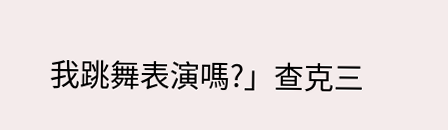我跳舞表演嗎?」查克三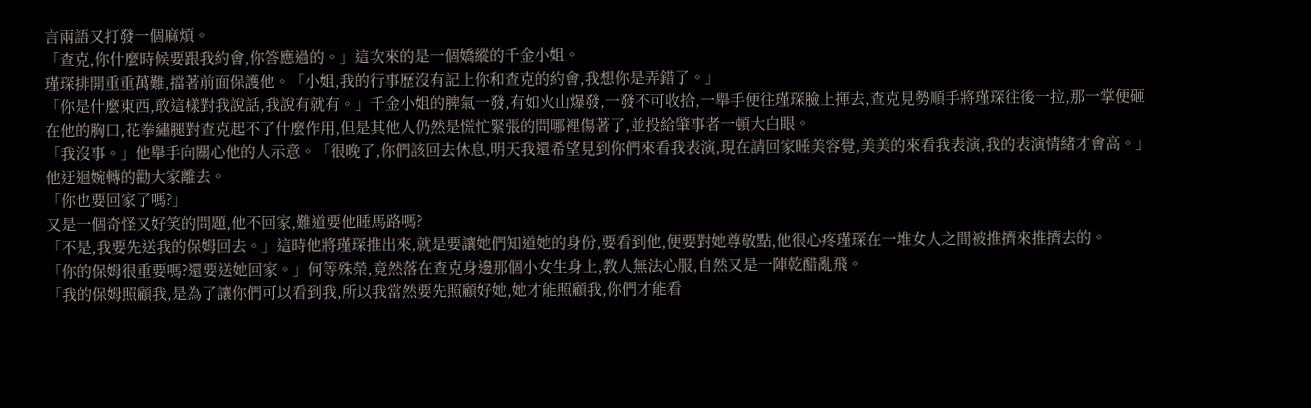言兩語又打發一個麻煩。
「查克,你什麼時候要跟我約會,你答應過的。」這次來的是一個嬌縱的千金小姐。
瑾琛排開重重萬難,擋著前面保護他。「小姐,我的行事歷沒有記上你和查克的約會,我想你是弄錯了。」
「你是什麼東西,敢這樣對我說話,我說有就有。」千金小姐的脾氣一發,有如火山爆發,一發不可收拾,一舉手便往瑾琛臉上揮去,查克見勢順手將瑾琛往後一拉,那一掌便砸在他的胸口,花拳繡腿對查克起不了什麼作用,但是其他人仍然是慌忙緊張的問哪裡傷著了,並投給肇事者一頓大白眼。
「我沒事。」他舉手向關心他的人示意。「很晚了,你們該回去休息,明天我還希望見到你們來看我表演,現在請回家睡美容覺,美美的來看我表演,我的表演情緒才會高。」他迂迴婉轉的勸大家離去。
「你也要回家了嗎?」
又是一個奇怪又好笑的問題,他不回家,難道要他睡馬路嗎?
「不是,我要先送我的保姆回去。」這時他將瑾琛推出來,就是要讓她們知道她的身份,要看到他,便要對她尊敬點,他很心疼瑾琛在一堆女人之間被推擠來推擠去的。
「你的保姆很重要嗎?還要送她回家。」何等殊榮,竟然落在查克身邊那個小女生身上,教人無法心服,自然又是一陣乾醋亂飛。
「我的保姆照顧我,是為了讓你們可以看到我,所以我當然要先照顧好她,她才能照顧我,你們才能看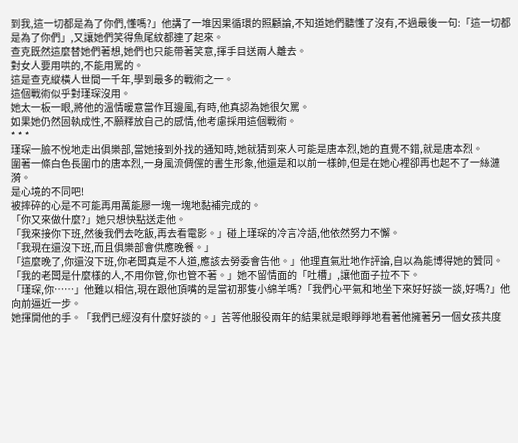到我,這一切都是為了你們,懂嗎?」他講了一堆因果循環的照顧論,不知道她們聽懂了沒有,不過最後一句:「這一切都是為了你們」,又讓她們笑得魚尾紋都連了起來。
查克既然這麼替她們著想,她們也只能帶著笑意,揮手目送兩人離去。
對女人要用哄的,不能用罵的。
這是查克縱橫人世間一千年,學到最多的戰術之一。
這個戰術似乎對瑾琛沒用。
她太一板一眼,將他的溫情暖意當作耳邊風,有時,他真認為她很欠罵。
如果她仍然固執成性,不願釋放自己的感情,他考慮採用這個戰術。
* * *
瑾琛一臉不悅地走出俱樂部,當她接到外找的通知時,她就猜到來人可能是唐本烈,她的直覺不錯,就是唐本烈。
圍著一條白色長圍巾的唐本烈,一身風流倜儻的書生形象,他還是和以前一樣帥,但是在她心裡卻再也起不了一絲漣漪。
是心境的不同吧!
被摔碎的心是不可能再用萬能膠一塊一塊地黏補完成的。
「你又來做什麼?」她只想快點送走他。
「我來接你下班,然後我們去吃飯,再去看電影。」碰上瑾琛的冷言冷語,他依然努力不懈。
「我現在還沒下班,而且俱樂部會供應晚餐。」
「這麼晚了,你還沒下班,你老闆真是不人道,應該去勞委會告他。」他理直氣壯地作評論,自以為能博得她的贊同。
「我的老闆是什麼樣的人,不用你管,你也管不著。」她不留情面的「吐槽」,讓他面子拉不下。
「瑾琛,你……」他難以相信,現在跟他頂嘴的是當初那隻小綿羊嗎?「我們心平氣和地坐下來好好談一談,好嗎?」他向前逼近一步。
她揮開他的手。「我們已經沒有什麼好談的。」苦等他服役兩年的結果就是眼睜睜地看著他擁著另一個女孩共度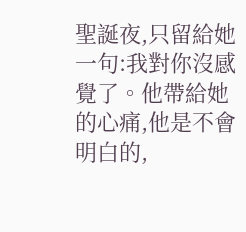聖誕夜,只留給她一句:我對你沒感覺了。他帶給她的心痛,他是不會明白的,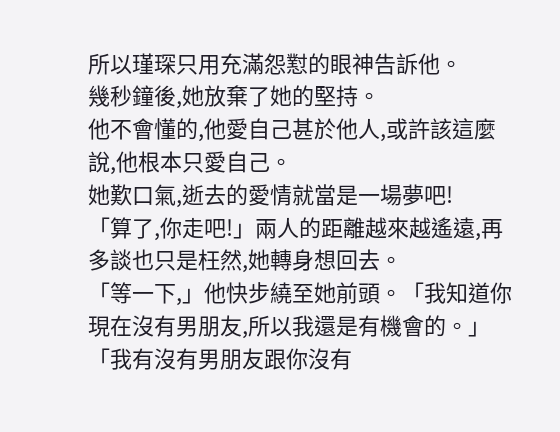所以瑾琛只用充滿怨懟的眼神告訴他。
幾秒鐘後,她放棄了她的堅持。
他不會懂的,他愛自己甚於他人,或許該這麼說,他根本只愛自己。
她歎口氣,逝去的愛情就當是一場夢吧!
「算了,你走吧!」兩人的距離越來越遙遠,再多談也只是枉然,她轉身想回去。
「等一下,」他快步繞至她前頭。「我知道你現在沒有男朋友,所以我還是有機會的。」
「我有沒有男朋友跟你沒有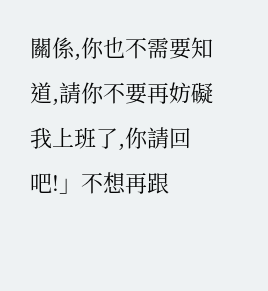關係,你也不需要知道,請你不要再妨礙我上班了,你請回吧!」不想再跟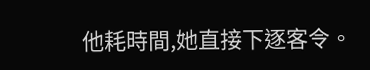他耗時間,她直接下逐客令。